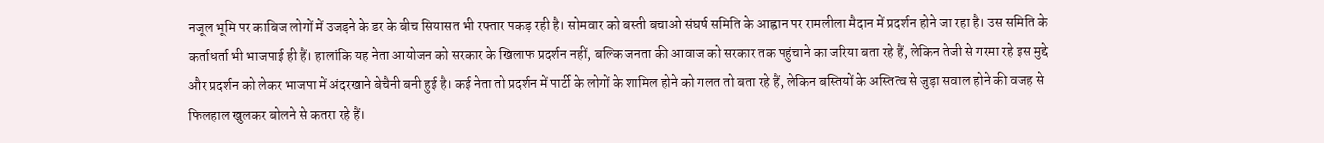नजूल भूमि पर काबिज लोगों में उजड़ने के डर के बीच सियासत भी रफ्तार पकड़ रही है। सोमवार को बस्ती बचाओ संघर्ष समिति के आह्वान पर रामलीला मैदान में प्रदर्शन होने जा रहा है। उस समिति के कर्ताधर्ता भी भाजपाई ही हैं। हालांकि यह नेता आयोजन को सरकार के खिलाफ प्रदर्शन नहीं, बल्कि जनता की आवाज को सरकार तक पहुंचाने का जरिया बता रहे हैं, लेकिन तेजी से गरमा रहे इस मुद्दे और प्रदर्शन को लेकर भाजपा में अंदरखाने बेचैनी बनी हुई है। कई नेता तो प्रदर्शन में पार्टी के लोगों के शामिल होने को गलत तो बता रहे हैं, लेकिन बस्तियों के अस्तित्व से जुड़ा सवाल होने की वजह से फिलहाल खुलकर बोलने से कतरा रहे हैं।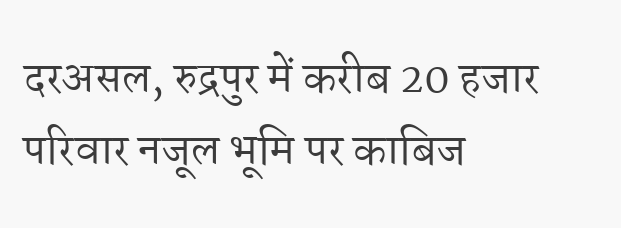दरअसल, रुद्रपुर में करीब 20 हजार परिवार नजूल भूमि पर काबिज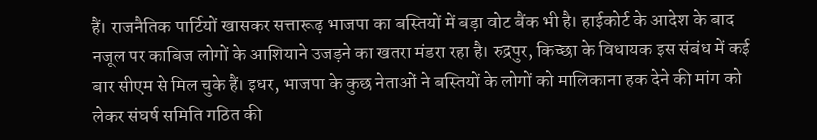हैं। राजनैतिक पार्टियों खासकर सत्तारूढ़ भाजपा का बस्तियों में बड़ा वोट बैंक भी है। हाईकोर्ट के आदेश के बाद नजूल पर काबिज लोगों के आशियाने उजड़ने का खतरा मंडरा रहा है। रुद्रपुर, किच्छा के विधायक इस संबंध में कई बार सीएम से मिल चुके हैं। इधर, भाजपा के कुछ नेताओं ने बस्तियों के लोगों को मालिकाना हक देने की मांग को लेकर संघर्ष समिति गठित की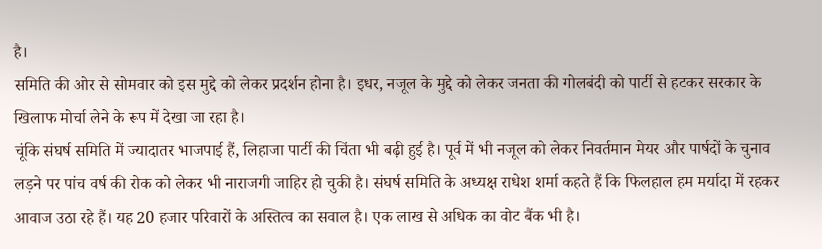है।
समिति की ओर से सोमवार को इस मुद्दे को लेकर प्रदर्शन होना है। इधर, नजूल के मुद्दे को लेकर जनता की गोलबंदी को पार्टी से हटकर सरकार के खिलाफ मोर्चा लेने के रूप में देखा जा रहा है।
चूंकि संघर्ष समिति में ज्यादातर भाजपाई हैं, लिहाजा पार्टी की चिंता भी बढ़ी हुई है। पूर्व में भी नजूल को लेकर निवर्तमान मेयर और पार्षदों के चुनाव लड़ने पर पांच वर्ष की रोक को लेकर भी नाराजगी जाहिर हो चुकी है। संघर्ष समिति के अध्यक्ष राधेश शर्मा कहते हैं कि फिलहाल हम मर्यादा में रहकर आवाज उठा रहे हैं। यह 20 हजार परिवारों के अस्तित्व का सवाल है। एक लाख से अधिक का वोट बैंक भी है।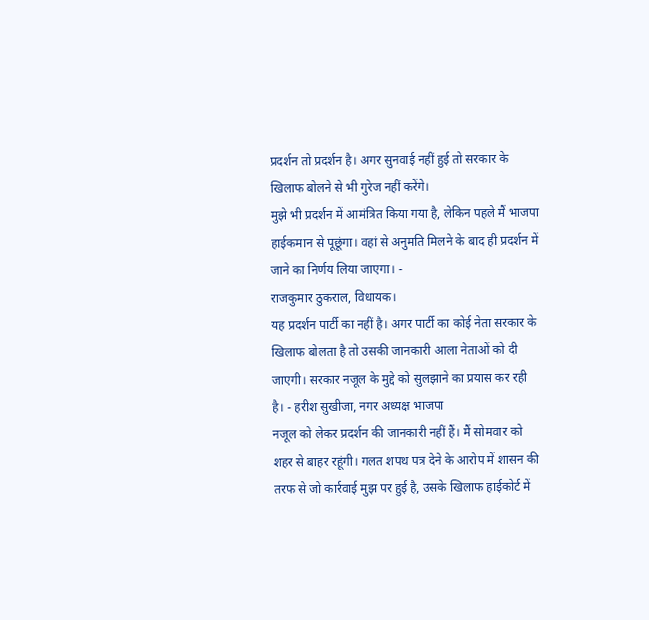प्रदर्शन तो प्रदर्शन है। अगर सुनवाई नहीं हुई तो सरकार के खिलाफ बोलने से भी गुरेज नहीं करेंगे।
मुझे भी प्रदर्शन में आमंत्रित किया गया है, लेकिन पहले मैं भाजपा हाईकमान से पूछूंगा। वहां से अनुमति मिलने के बाद ही प्रदर्शन में जाने का निर्णय लिया जाएगा। -
राजकुमार ठुकराल, विधायक।
यह प्रदर्शन पार्टी का नहीं है। अगर पार्टी का कोई नेता सरकार के खिलाफ बोलता है तो उसकी जानकारी आला नेताओं को दी जाएगी। सरकार नजूल के मुद्दे को सुलझाने का प्रयास कर रही है। - हरीश सुखीजा, नगर अध्यक्ष भाजपा
नजूल को लेकर प्रदर्शन की जानकारी नहीं हैं। मैं सोमवार को शहर से बाहर रहूंगी। गलत शपथ पत्र देने के आरोप में शासन की तरफ से जो कार्रवाई मुझ पर हुई है, उसके खिलाफ हाईकोर्ट में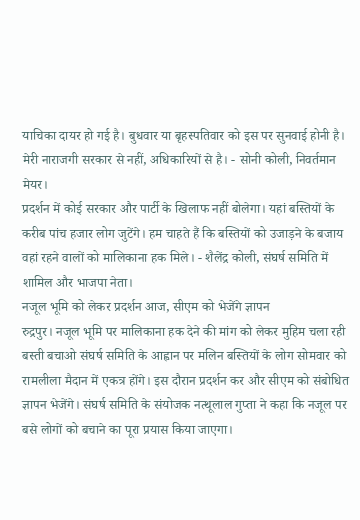याचिका दायर हो गई है। बुधवार या बृहस्पतिवार को इस पर सुनवाई होनी है। मेरी नाराजगी सरकार से नहीं, अधिकारियों से है। - सोनी कोली, निवर्तमान मेयर।
प्रदर्शन में कोई सरकार और पार्टी के खिलाफ नहीं बोलेगा। यहां बस्तियों के करीब पांच हजार लोग जुटेंगे। हम चाहते हैं कि बस्तियों को उजाड़ने के बजाय वहां रहने वालों को मालिकाना हक मिले। - शैलेंद्र कोली, संघर्ष समिति में शामिल और भाजपा नेता।
नजूल भूमि को लेकर प्रदर्शन आज, सीएम को भेजेंगे ज्ञापन
रुद्रपुर। नजूल भूमि पर मालिकाना हक देने की मांग को लेकर मुहिम चला रही बस्ती बचाओ संघर्ष समिति के आह्वान पर मलिन बस्तियों के लोग सोमवार को रामलीला मैदान में एकत्र होंगे। इस दौरान प्रदर्शन कर और सीएम को संबोधित ज्ञापन भेजेंगे। संघर्ष समिति के संयोजक नत्थूलाल गुप्ता ने कहा कि नजूल पर बसे लोगों को बचाने का पूरा प्रयास किया जाएगा।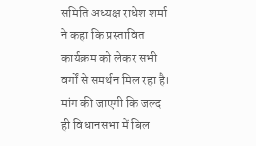समिति अध्यक्ष राधेश शर्मा ने कहा कि प्रस्तावित कार्यक्रम को लेकर सभी वर्गों से समर्थन मिल रहा है। मांग की जाएगी कि जल्द ही विधानसभा में बिल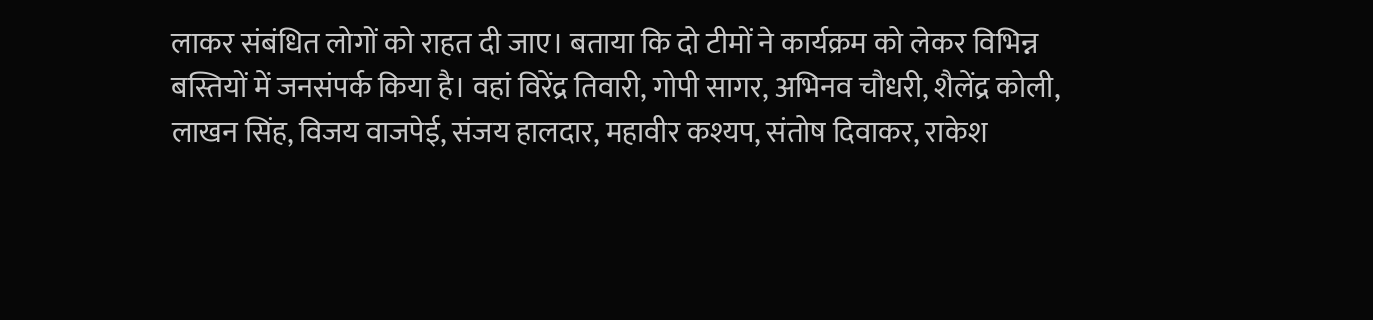लाकर संबंधित लोगों को राहत दी जाए। बताया कि दो टीमों ने कार्यक्रम को लेकर विभिन्न बस्तियों में जनसंपर्क किया है। वहां विरेंद्र तिवारी, गोपी सागर, अभिनव चौधरी, शैलेंद्र कोली, लाखन सिंह, विजय वाजपेई, संजय हालदार, महावीर कश्यप, संतोष दिवाकर, राकेश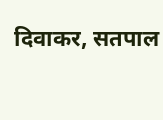दिवाकर, सतपाल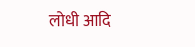लोधी आदि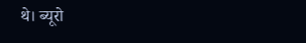थे। ब्यूरो